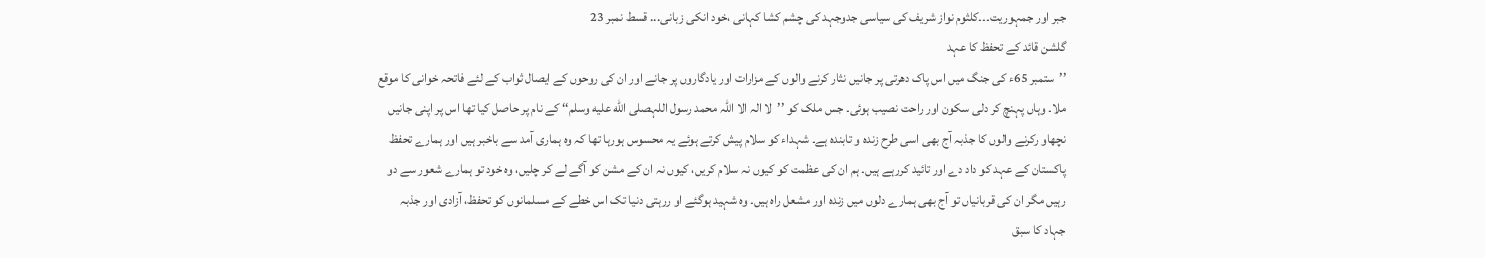جبر اور جمہوریت۔۔۔کلثوم نواز شریف کی سیاسی جدوجہد کی چشم کشا کہانی ،خود انکی زبانی... قسط نمبر 23
گلشن قائد کے تحفظ کا عہد
’’ستمبر 65ء کی جنگ میں اس پاک دھرتی پر جانیں نثار کرنے والوں کے مزارات اور یادگاروں پر جانے اور ان کی روحوں کے ایصال ثواب کے لئے فاتحہ خوانی کا موقع ملا۔ وہاں پہنچ کر دلی سکون اور راحت نصیب ہوئی۔ جس ملک کو ’’لا الہ الا اللہ محمد رسول اللہصلى الله عليه وسلم‘‘ کے نام پر حاصل کیا تھا اس پر اپنی جانیں نچھاو رکرنے والوں کا جذبہ آج بھی اسی طرح زندہ و تابندہ ہے۔ شہداء کو سلام پیش کرتے ہوئے یہ محسوس ہورہا تھا کہ وہ ہماری آمد سے باخبر ہیں اور ہمارے تحفظ پاکستان کے عہد کو داد دے اور تائید کررہے ہیں۔ ہم ان کی عظمت کو کیوں نہ سلام کریں، کیوں نہ ان کے مشن کو آگے لے کر چلیں، وہ خود تو ہمارے شعور سے دو رہیں مگر ان کی قربانیاں تو آج بھی ہمارے دلوں میں زندہ اور مشعل راہ ہیں۔ وہ شہید ہوگئے او ررہتی دنیا تک اس خطے کے مسلمانوں کو تحفظ، آزادی اور جذبہ جہاد کا سبق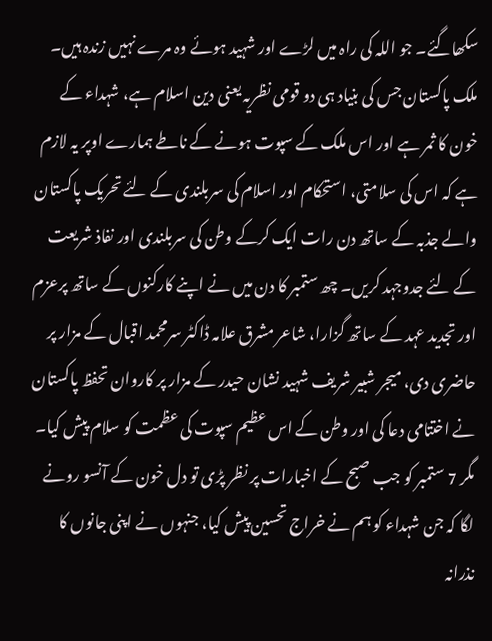سکھاگئے۔ جو اللہ کی راہ میں لڑے اور شہید ہوئے وہ مرے نہیں زندہ ہیں۔
ملک پاکستان جس کی بنیاد ہی دو قومی نظریہ یعنی دین اسلام ہے، شہداء کے خون کا ثمر ہے اور اس ملک کے سپوت ہونے کے ناطے ہمارے اوپر یہ لازم ہے کہ اس کی سلامتی، استحکام اور اسلام کی سربلندی کے لئے تحریک پاکستان والے جذبہ کے ساتھ دن رات ایک کرکے وطن کی سربلندی اور نفاذ شریعت کے لئے جدوجہد کریں۔ چھ ستمبر کا دن میں نے اپنے کارکنوں کے ساتھ پرعزم اور تجدید عہد کے ساتھ گزارا، شاعر مشرق علامہ ڈاکٹر سرمحمد اقبال کے مزار پر حاضری دی، میجر شبیر شریف شہید نشان حیدر کے مزار پر کاروان تحفظ پاکستان نے اختتامی دعا کی اور وطن کے اس عظیم سپوت کی عظمت کو سلام پیش کیا۔ مگر 7 ستمبر کو جب صبح کے اخبارات پر نظر پڑی تو دل خون کے آنسو رونے لگا کہ جن شہداء کو ہم نے خراج تحسین پیش کیا، جنہوں نے اپنی جانوں کا نذرانہ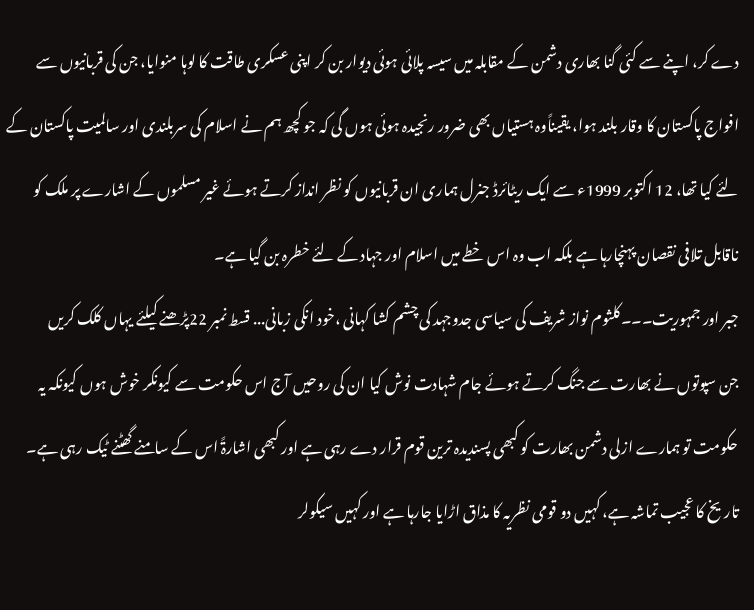دے کر، اپنے سے کئی گنا بھاری دشمن کے مقابلہ میں سیسہ پلائی ہوئی دیوار بن کر اپنی عسکری طاقت کا لوہا منوایا، جن کی قربانیوں سے افواج پاکستان کا وقار بلند ہوا، یقیناًوہ ہستیاں بھی ضرور رنجیدہ ہوئی ہوں گی کہ جو کچھ ہم نے اسلام کی سربلندی اور سالمیت پاکستان کے لئے کیا تھا، 12 اکتوبر 1999ء سے ایک ریٹائرڈ جنرل ہماری ان قربانیوں کو نظر انداز کرتے ہوئے غیر مسلموں کے اشارے پر ملک کو ناقابل تلافی نقصان پہنچارہا ہے بلکہ اب وہ اس خطے میں اسلام اور جہاد کے لئے خطرہ بن گیا ہے۔
جبر اور جمہوریت۔۔۔کلثوم نواز شریف کی سیاسی جدوجہد کی چشم کشا کہانی ،خود انکی زبانی... قسط نمبر 22پڑھنے کیلئے یہاں کلک کریں
جن سپوتوں نے بھارت سے جنگ کرتے ہوئے جام شہادت نوش کیا ان کی روحیں آج اس حکومت سے کیونکر خوش ہوں کیونکہ یہ حکومت تو ہمارے ازلی دشمن بھارت کو کبھی پسندیدہ ترین قوم قرار دے رہی ہے اور کبھی اشارۃً اس کے سامنے گھٹنے ٹیک رہی ہے۔ تاریخ کا عجیب تماشہ ہے، کہیں دو قومی نظریہ کا مذاق اڑایا جارہا ہے اور کہیں سیکولر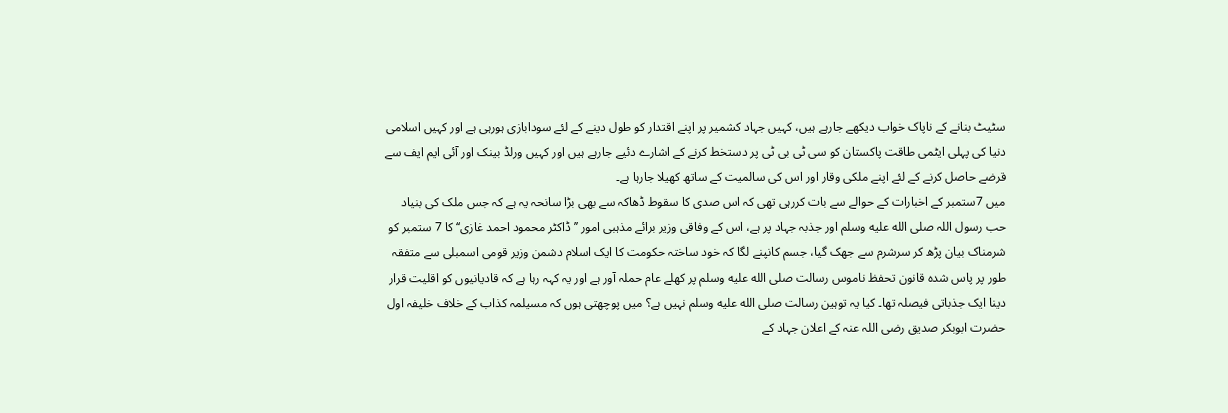سٹیٹ بنانے کے ناپاک خواب دیکھے جارہے ہیں، کہیں جہاد کشمیر پر اپنے اقتدار کو طول دینے کے لئے سودابازی ہورہی ہے اور کہیں اسلامی دنیا کی پہلی ایٹمی طاقت پاکستان کو سی ٹی بی ٹی پر دستخط کرنے کے اشارے دئیے جارہے ہیں اور کہیں ورلڈ بینک اور آئی ایم ایف سے قرضے حاصل کرنے کے لئے اپنے ملکی وقار اور اس کی سالمیت کے ساتھ کھیلا جارہا ہے۔
میں 7ستمبر کے اخبارات کے حوالے سے بات کررہی تھی کہ اس صدی کا سقوط ڈھاکہ سے بھی بڑا سانحہ یہ ہے کہ جس ملک کی بنیاد حب رسول اللہ صلى الله عليه وسلم اور جذبہ جہاد پر ہے، اس کے وفاقی وزیر برائے مذہبی امور ’’ڈاکٹر محمود احمد غازی‘‘ کا 7 ستمبر کو شرمناک بیان پڑھ کر سرشرم سے جھک گیا، جسم کانپنے لگا کہ خود ساختہ حکومت کا ایک اسلام دشمن وزیر قومی اسمبلی سے متفقہ طور پر پاس شدہ قانون تحفظ ناموس رسالت صلى الله عليه وسلم پر کھلے عام حملہ آور ہے اور یہ کہہ رہا ہے کہ قادیانیوں کو اقلیت قرار دینا ایک جذباتی فیصلہ تھا۔ کیا یہ توہین رسالت صلى الله عليه وسلم نہیں ہے؟ میں پوچھتی ہوں کہ مسیلمہ کذاب کے خلاف خلیفہ اول حضرت ابوبکر صدیق رضی اللہ عنہ کے اعلان جہاد کے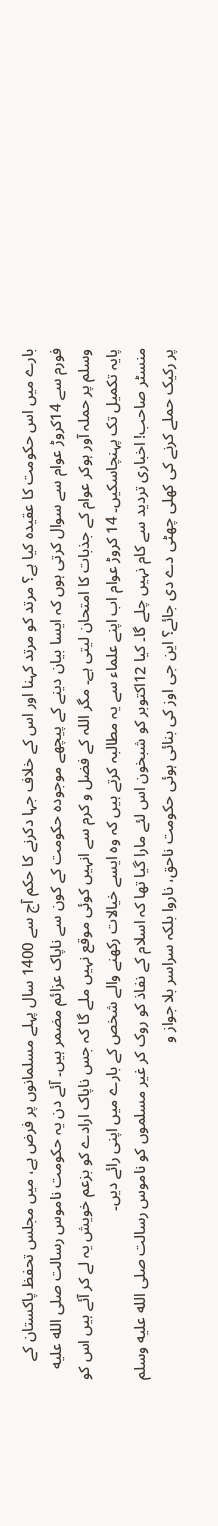بارے میں اس حکومت کا عقیدہ کیا ہے؟ مرتد کو مرتد کہنا اور اس کے خلاف جہا دکرنے کا حکم آج سے 1400 سال پہلے مسلمانوں پر فرض ہے، میں مجلس تحفظ پاکستان کے فورم سے 14کروڑ عوام سے سوال کرتی ہوں کہ ایسا بیان دینے کے پیچھے موجودہ حکومت کے کون سے ناپاک عزائم مضمر ہیں۔ آئے دن یہ حکومت ناموس رسالت صلى الله عليه وسلم پر حملہ آور ہوکر عوام کے جذبات کا امتحان لیتی ہے۔ مگر اللہ کے فضل و کرم سے انہیں کوئی موقع نہیں ملے گا کہ جس ناپاک ارادے کو بزعم خویش یہ لے کر آئے ہیں اس کو پایہ تکمیل تک پہنچاسکیں۔ 14 کروڑ عوام اب اپنے علماء سے یہ مطالبہ کرتے ہیں کہ وہ ایسے خیالات رکھنے والے شخص کے بارے میں اپنی رائے دیں۔
منسٹر صاحب! اخباری تردید سے کام نہیں چلے گا۔ کیا 12اکتوبر کو شبخون اس لئے مارا گیا تھا کہ اسلام کے نفاذ کو روک کر غیر مسلموں کو ناموس رسالت صلى الله عليه وسلم پر رکیک حملے کرنے کی کھلی چھٹی دے دی جائے؟ این جی اوز کی بنائی ہوئی حکومت ناحق، ناروا بلکہ سراسر بلا جواز و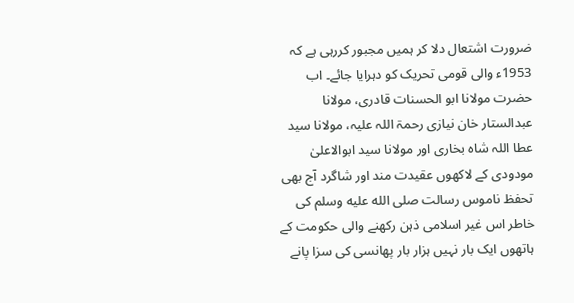ضرورت اشتعال دلا کر ہمیں مجبور کررہی ہے کہ 1953ء والی قومی تحریک کو دہرایا جائے۔ اب حضرت مولانا ابو الحسنات قادری، مولانا عبدالستار خان نیازی رحمۃ اللہ علیہ، مولانا سید عطا اللہ شاہ بخاری اور مولانا سید ابوالاعلیٰ مودودی کے لاکھوں عقیدت مند اور شاگرد آج بھی تحفظ ناموس رسالت صلى الله عليه وسلم کی خاطر اس غیر اسلامی ذہن رکھنے والی حکومت کے ہاتھوں ایک بار نہیں ہزار بار پھانسی کی سزا پانے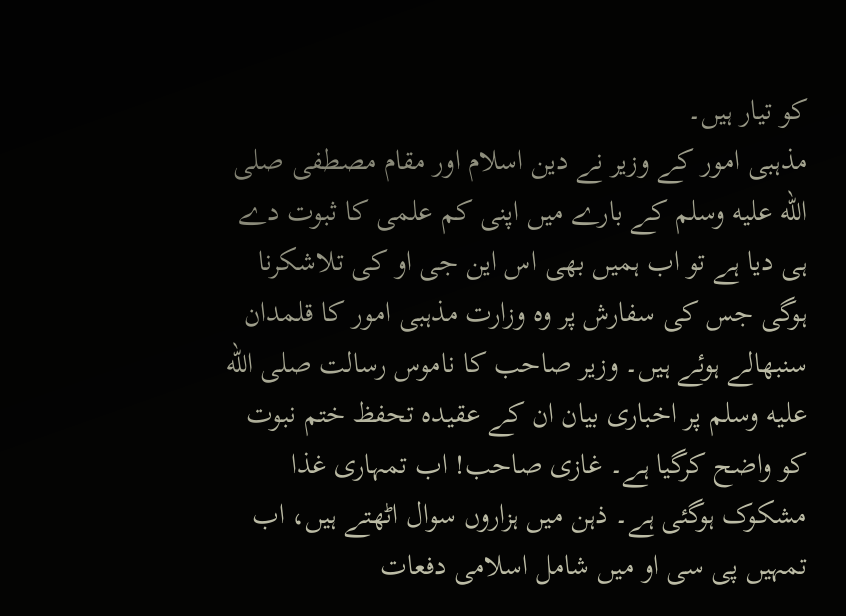کو تیار ہیں۔
مذہبی امور کے وزیر نے دین اسلام اور مقام مصطفی صلى الله عليه وسلم کے بارے میں اپنی کم علمی کا ثبوت دے ہی دیا ہے تو اب ہمیں بھی اس این جی او کی تلاشکرنا ہوگی جس کی سفارش پر وہ وزارت مذہبی امور کا قلمدان سنبھالے ہوئے ہیں۔ وزیر صاحب کا ناموس رسالت صلى الله عليه وسلم پر اخباری بیان ان کے عقیدہ تحفظ ختم نبوت کو واضح کرگیا ہے۔ غازی صاحب! اب تمہاری غذا مشکوک ہوگئی ہے۔ ذہن میں ہزاروں سوال اٹھتے ہیں، اب تمہیں پی سی او میں شامل اسلامی دفعات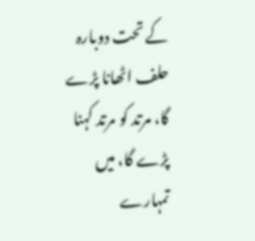کے تحت دوبارہ حلف اٹھانا پڑے گا، مرتد کو مرتد کہنا پڑے گا، میں تمہارے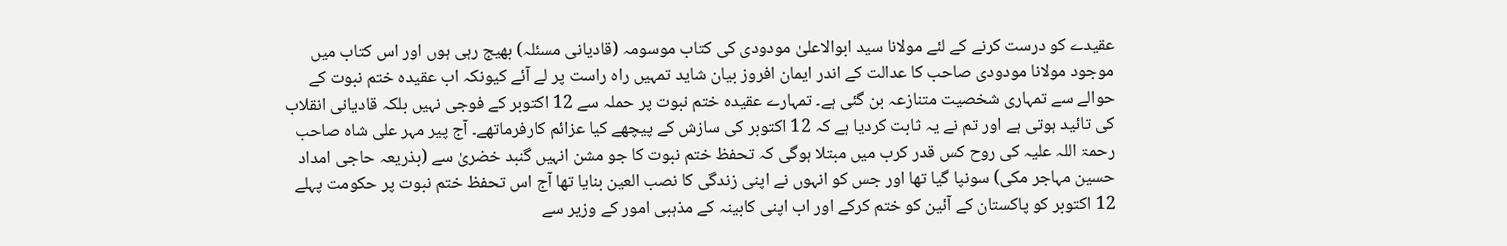عقیدے کو درست کرنے کے لئے مولانا سید ابوالاعلیٰ مودودی کی کتاب موسومہ (قادیانی مسئلہ) بھیج رہی ہوں اور اس کتاب میں موجود مولانا مودودی صاحب کا عدالت کے اندر ایمان افروز بیان شاید تمہیں راہ راست پر لے آئے کیونکہ اب عقیدہ ختم نبوت کے حوالے سے تمہاری شخصیت متنازعہ بن گئی ہے۔ تمہارے عقیدہ ختم نبوت پر حملہ سے 12 اکتوبر کے فوجی نہیں بلکہ قادیانی انقلاب کی تائید ہوتی ہے اور تم نے یہ ثابت کردیا ہے کہ 12 اکتوبر کی سازش کے پیچھے کیا عزائم کارفرماتھے۔ آج پیر مہر علی شاہ صاحب رحمۃ اللہ علیہ کی روح کس قدر کرب میں مبتلا ہوگی کہ تحفظ ختم نبوت کا جو مشن انہیں گنبد خضریٰ سے (بذریعہ حاجی امداد حسین مہاجر مکی) سونپا گیا تھا اور جس کو انہوں نے اپنی زندگی کا نصب العین بنایا تھا آج اس تحفظ ختم نبوت پر حکومت پہلے 12 اکتوبر کو پاکستان کے آئین کو ختم کرکے اور اب اپنی کابینہ کے مذہبی امور کے وزیر سے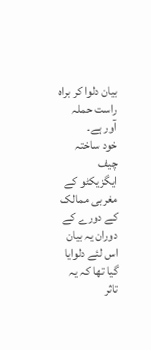بیان دلوا کر براہ راست حملہ آور ہے۔
خود ساختہ چیف ایگزیکٹو کے مغربی ممالک کے دورے کے دوران یہ بیان اس لئے دلوایا گیا تھا کہ یہ تاثر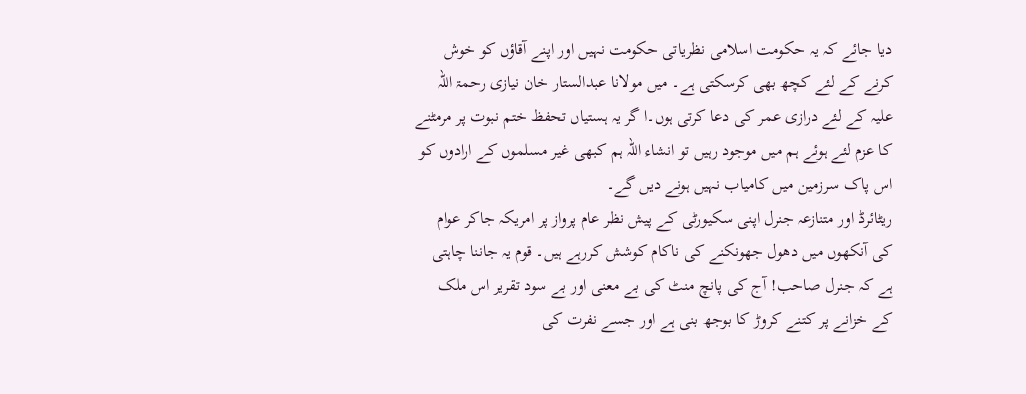دیا جائے کہ یہ حکومت اسلامی نظریاتی حکومت نہیں اور اپنے آقاؤں کو خوش کرنے کے لئے کچھ بھی کرسکتی ہے۔ میں مولانا عبدالستار خان نیازی رحمۃ اللہ علیہ کے لئے درازی عمر کی دعا کرتی ہوں۔ا گر یہ ہستیاں تحفظ ختم نبوت پر مرمٹنے کا عزم لئے ہوئے ہم میں موجود رہیں تو انشاء اللہ ہم کبھی غیر مسلموں کے ارادوں کو اس پاک سرزمین میں کامیاب نہیں ہونے دیں گے۔
ریٹائرڈ اور متنازعہ جنرل اپنی سکیورٹی کے پیش نظر عام پرواز پر امریکہ جاکر عوام کی آنکھوں میں دھول جھونکنے کی ناکام کوشش کررہے ہیں۔ قوم یہ جاننا چاہتی ہے کہ جنرل صاحب! آج کی پانچ منٹ کی بے معنی اور بے سود تقریر اس ملک کے خزانے پر کتنے کروڑ کا بوجھ بنی ہے اور جسے نفرت کی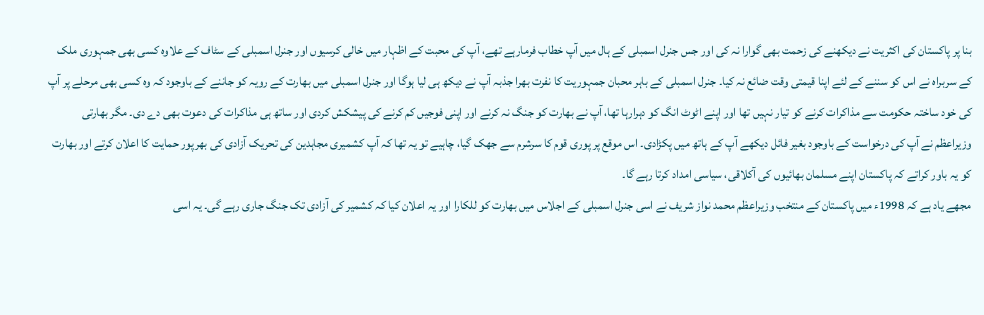بنا پر پاکستان کی اکثریت نے دیکھنے کی زحمت بھی گوارا نہ کی اور جس جنرل اسمبلی کے ہال میں آپ خطاب فرمارہے تھے، آپ کی محبت کے اظہار میں خالی کرسیوں اور جنرل اسمبلی کے سٹاف کے علاوہ کسی بھی جمہوری ملک کے سربراہ نے اس کو سننے کے لئے اپنا قیمتی وقت ضائع نہ کیا۔ جنرل اسمبلی کے باہر محبان جمہوریت کا نفرت بھرا جذبہ آپ نے دیکھ ہی لیا ہوگا اور جنرل اسمبلی میں بھارت کے رویہ کو جاننے کے باوجود کہ وہ کسی بھی مرحلے پر آپ کی خود ساختہ حکومت سے مذاکرات کرنے کو تیار نہیں تھا اور اپنے اٹوٹ انگ کو دہرارہا تھا، آپ نے بھارت کو جنگ نہ کرنے اور اپنی فوجیں کم کرنے کی پیشکش کردی اور ساتھ ہی مذاکرات کی دعوت بھی دے دی۔ مگر بھارتی وزیراعظم نے آپ کی درخواست کے باوجود بغیر فائل دیکھے آپ کے ہاتھ میں پکڑادی۔ اس موقع پر پوری قوم کا سرشرم سے جھک گیا، چاہیے تو یہ تھا کہ آپ کشمیری مجاہدین کی تحریک آزادی کی بھرپور حمایت کا اعلان کرتے اور بھارت کو یہ باور کراتے کہ پاکستان اپنے مسلمان بھائیوں کی آکلاقی، سیاسی امداد کرتا رہے گا۔
مجھے یاد ہے کہ 1998ء میں پاکستان کے منتخب وزیراعظم محمد نواز شریف نے اسی جنرل اسمبلی کے اجلاس میں بھارت کو للکارا اور یہ اعلان کیا کہ کشمیر کی آزادی تک جنگ جاری رہے گی۔ یہ اسی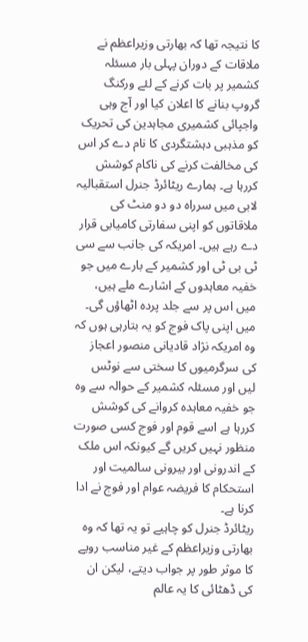کا نتیجہ تھا کہ بھارتی وزیراعظم نے ملاقات کے دوران پہلی بار مسئلہ کشمیر پر بات کرنے کے لئے ورکنگ گروپ بنانے کا اعلان کیا اور آج وہی واجپائی کشمیری مجاہدین کی تحریک کو مذہبی دہشتگردی کا نام دے کر اس کی مخالفت کرنے کی ناکام کوشش کررہا ہے۔ ہمارے ریٹائرڈ جنرل استقبالیہ لابی میں سرراہ دو دو منٹ کی ملاقاتوں کو اپنی سفارتی کامیابی قرار دے رہے ہیں۔ امریکہ کی جانب سے سی ٹی بی ٹی اور کشمیر کے بارے میں جو خفیہ معاہدوں کے اشارے ملے ہیں، میں اس پر سے جلد پردہ اٹھاؤں گی۔ میں اپنی پاک فوج کو یہ بتارہی ہوں کہ وہ امریکہ نژاد قادیانی منصور اعجاز کی سرگرمیوں کا سختی سے نوٹس لیں اور مسئلہ کشمیر کے حوالہ سے وہ جو خفیہ معاہدہ کروانے کی کوشش کررہا ہے اسے قوم اور فوج کسی صورت منظور نہیں کریں گے کیونکہ اس ملک کے اندرونی اور بیرونی سالمیت اور استحکام کا فریضہ عوام اور فوج نے ادا کرنا ہے۔
ریٹائرڈ جنرل کو چاہیے تو یہ تھا کہ وہ بھارتی وزیراعظم کے غیر مناسب رویے کا موثر طور پر جواب دیتے، لیکن ان کی ڈھٹائی کا یہ عالم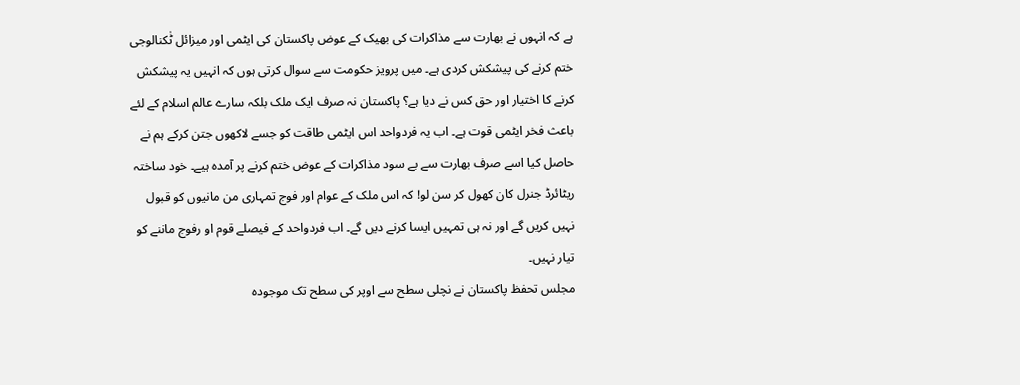ہے کہ انہوں نے بھارت سے مذاکرات کی بھیک کے عوض پاکستان کی ایٹمی اور میزائل ٹٰکنالوجی ختم کرنے کی پیشکش کردی ہے۔ میں پرویز حکومت سے سوال کرتی ہوں کہ انہیں یہ پیشکش کرنے کا اختیار اور حق کس نے دیا ہے؟ پاکستان نہ صرف ایک ملک بلکہ سارے عالم اسلام کے لئے باعث فخر ایٹمی قوت ہے۔ اب یہ فردواحد اس ایٹمی طاقت کو جسے لاکھوں جتن کرکے ہم نے حاصل کیا اسے صرف بھارت سے بے سود مذاکرات کے عوض ختم کرنے پر آمدہ ہیے۔ خود ساختہ ریٹائرڈ جنرل کان کھول کر سن لو! کہ اس ملک کے عوام اور فوج تمہاری من مانیوں کو قبول نہیں کریں گے اور نہ ہی تمہیں ایسا کرنے دیں گے۔ اب فردواحد کے فیصلے قوم او رفوج ماننے کو تیار نہیں۔
مجلس تحفظ پاکستان نے نچلی سطح سے اوپر کی سطح تک موجودہ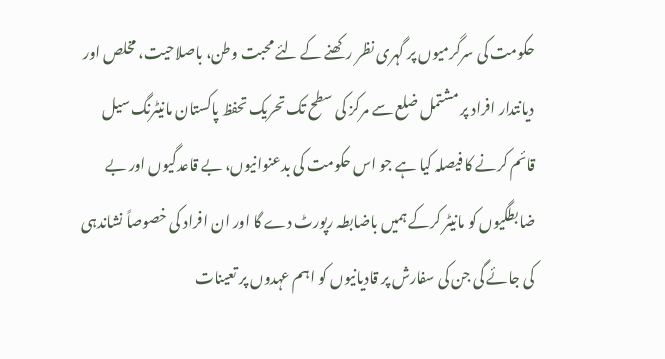حکومت کی سرگرمیوں پر گہری نظر رکھنے کے لئے محبت وطن، باصلاحیت، مخلص اور دیانتدار افراد پر مشتمل ضلع سے مرکز کی سطح تک تحریک تحفظ پاکستان مانیٹرنگ سیل قائم کرنے کا فیصلہ کیا ہے جو اس حکومت کی بدعنوانیوں، بے قاعدگیوں اور بے ضابطگیوں کو مانیٹر کرکے ہمیں باضابطہ رپورٹ دے گا اور ان افراد کی خصوصاً نشاندہی کی جائے گی جن کی سفارش پر قادیانیوں کو اہم عہدوں پر تعینات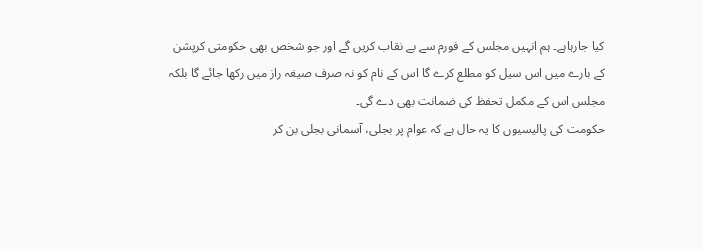کیا جارہاہے۔ ہم انہیں مجلس کے فورم سے بے نقاب کریں گے اور جو شخص بھی حکومتی کرپشن کے بارے میں اس سیل کو مطلع کرے گا اس کے نام کو نہ صرف صیغہ راز میں رکھا جائے گا بلکہ مجلس اس کے مکمل تحفظ کی ضمانت بھی دے گی۔
حکومت کی پالیسیوں کا یہ حال ہے کہ عوام پر بجلی، آسمانی بجلی بن کر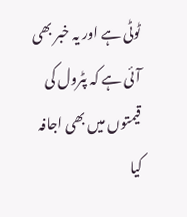ٹوٹی ہے اور یہ خبر بھی آئی ہے کہ پٹرول کی قیمتوں میں بھی اجافہ کیا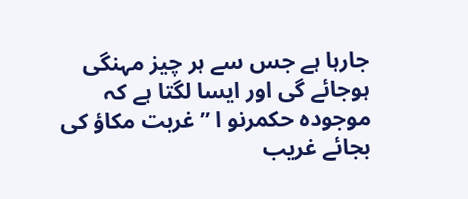جارہا ہے جس سے ہر چیز مہنگی ہوجائے گی اور ایسا لگتا ہے کہ موجودہ حکمرنو ا ’’غربت مکاؤ کی بجائے غریب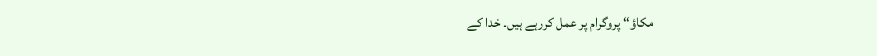مکاؤ‘‘ پروگرام پر عمل کررہے ہیں۔ خدا کے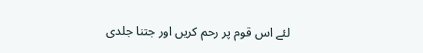لئے اس قوم پر رحم کریں اور جتنا جلدی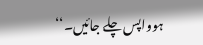ہوواپس چلے جائیں۔‘‘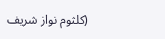(کلثوم نواز شریف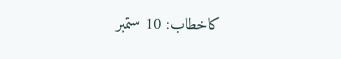کاخطاب: 10 ستمبر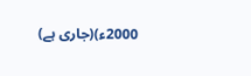2000ء)(جاری ہے)